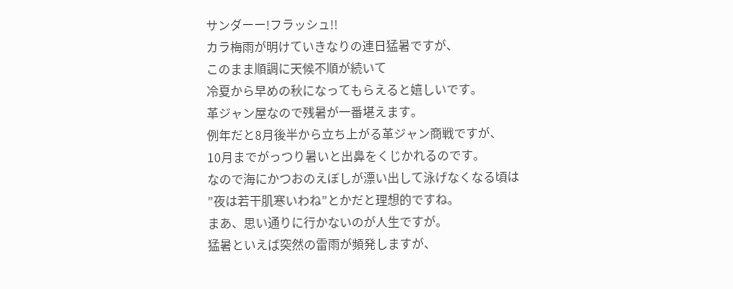サンダーー!フラッシュ!!
カラ梅雨が明けていきなりの連日猛暑ですが、
このまま順調に天候不順が続いて
冷夏から早めの秋になってもらえると嬉しいです。
革ジャン屋なので残暑が一番堪えます。
例年だと8月後半から立ち上がる革ジャン商戦ですが、
10月までがっつり暑いと出鼻をくじかれるのです。
なので海にかつおのえぼしが漂い出して泳げなくなる頃は
”夜は若干肌寒いわね”とかだと理想的ですね。
まあ、思い通りに行かないのが人生ですが。
猛暑といえば突然の雷雨が頻発しますが、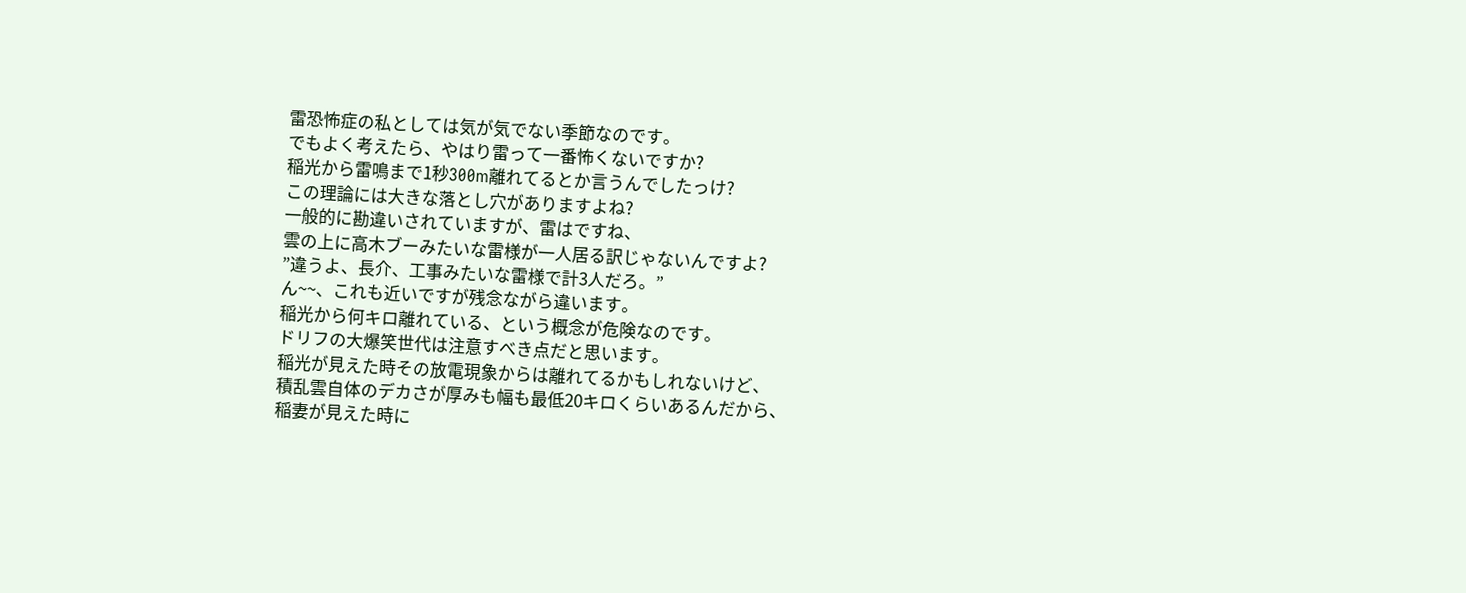雷恐怖症の私としては気が気でない季節なのです。
でもよく考えたら、やはり雷って一番怖くないですか?
稲光から雷鳴まで1秒300m離れてるとか言うんでしたっけ?
この理論には大きな落とし穴がありますよね?
一般的に勘違いされていますが、雷はですね、
雲の上に高木ブーみたいな雷様が一人居る訳じゃないんですよ?
”違うよ、長介、工事みたいな雷様で計3人だろ。”
ん~~、これも近いですが残念ながら違います。
稲光から何キロ離れている、という概念が危険なのです。
ドリフの大爆笑世代は注意すべき点だと思います。
稲光が見えた時その放電現象からは離れてるかもしれないけど、
積乱雲自体のデカさが厚みも幅も最低20キロくらいあるんだから、
稲妻が見えた時に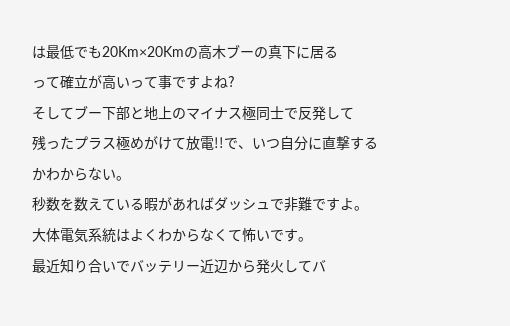は最低でも20Km×20Kmの高木ブーの真下に居る
って確立が高いって事ですよね?
そしてブー下部と地上のマイナス極同士で反発して
残ったプラス極めがけて放電!!で、いつ自分に直撃するかわからない。
秒数を数えている暇があればダッシュで非難ですよ。
大体電気系統はよくわからなくて怖いです。
最近知り合いでバッテリー近辺から発火してバ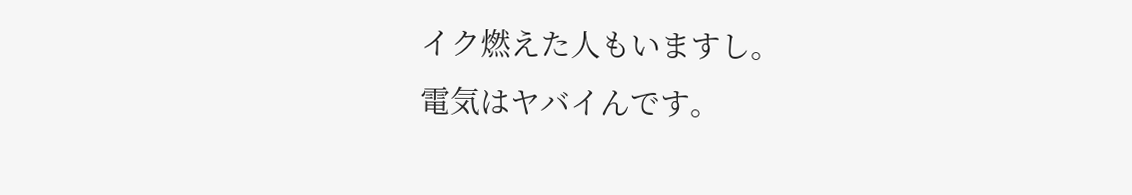イク燃えた人もいますし。
電気はヤバイんです。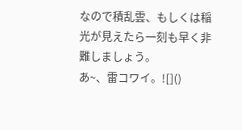なので積乱雲、もしくは稲光が見えたら一刻も早く非難しましょう。
あ~、雷コワイ。![]()